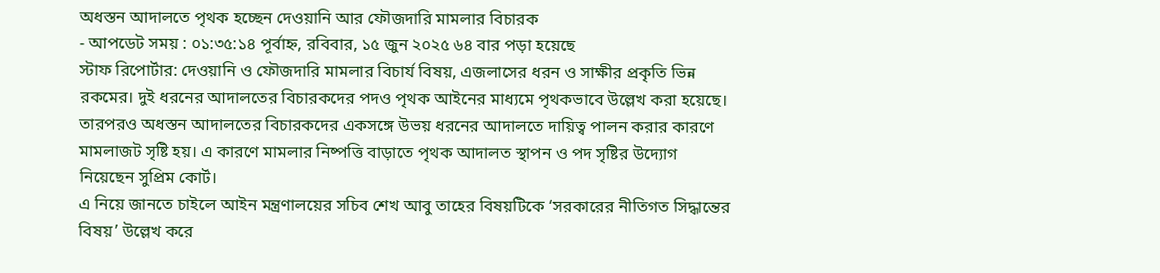অধস্তন আদালতে পৃথক হচ্ছেন দেওয়ানি আর ফৌজদারি মামলার বিচারক
- আপডেট সময় : ০১:৩৫:১৪ পূর্বাহ্ন, রবিবার, ১৫ জুন ২০২৫ ৬৪ বার পড়া হয়েছে
স্টাফ রিপোর্টার: দেওয়ানি ও ফৌজদারি মামলার বিচার্য বিষয়, এজলাসের ধরন ও সাক্ষীর প্রকৃতি ভিন্ন রকমের। দুই ধরনের আদালতের বিচারকদের পদও পৃথক আইনের মাধ্যমে পৃথকভাবে উল্লেখ করা হয়েছে। তারপরও অধস্তন আদালতের বিচারকদের একসঙ্গে উভয় ধরনের আদালতে দায়িত্ব পালন করার কারণে মামলাজট সৃষ্টি হয়। এ কারণে মামলার নিষ্পত্তি বাড়াতে পৃথক আদালত স্থাপন ও পদ সৃষ্টির উদ্যোগ নিয়েছেন সুপ্রিম কোর্ট।
এ নিয়ে জানতে চাইলে আইন মন্ত্রণালয়ের সচিব শেখ আবু তাহের বিষয়টিকে ‘সরকারের নীতিগত সিদ্ধান্তের বিষয়’ উল্লেখ করে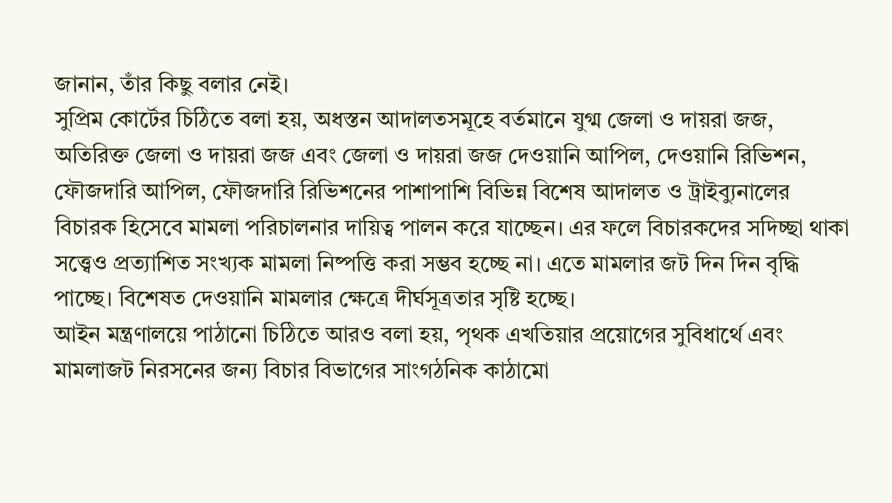জানান, তাঁর কিছু বলার নেই।
সুপ্রিম কোর্টের চিঠিতে বলা হয়, অধস্তন আদালতসমূহে বর্তমানে যুগ্ম জেলা ও দায়রা জজ, অতিরিক্ত জেলা ও দায়রা জজ এবং জেলা ও দায়রা জজ দেওয়ানি আপিল, দেওয়ানি রিভিশন, ফৌজদারি আপিল, ফৌজদারি রিভিশনের পাশাপাশি বিভিন্ন বিশেষ আদালত ও ট্রাইব্যুনালের বিচারক হিসেবে মামলা পরিচালনার দায়িত্ব পালন করে যাচ্ছেন। এর ফলে বিচারকদের সদিচ্ছা থাকা সত্ত্বেও প্রত্যাশিত সংখ্যক মামলা নিষ্পত্তি করা সম্ভব হচ্ছে না। এতে মামলার জট দিন দিন বৃদ্ধি পাচ্ছে। বিশেষত দেওয়ানি মামলার ক্ষেত্রে দীর্ঘসূত্রতার সৃষ্টি হচ্ছে।
আইন মন্ত্রণালয়ে পাঠানো চিঠিতে আরও বলা হয়, পৃথক এখতিয়ার প্রয়োগের সুবিধার্থে এবং মামলাজট নিরসনের জন্য বিচার বিভাগের সাংগঠনিক কাঠামো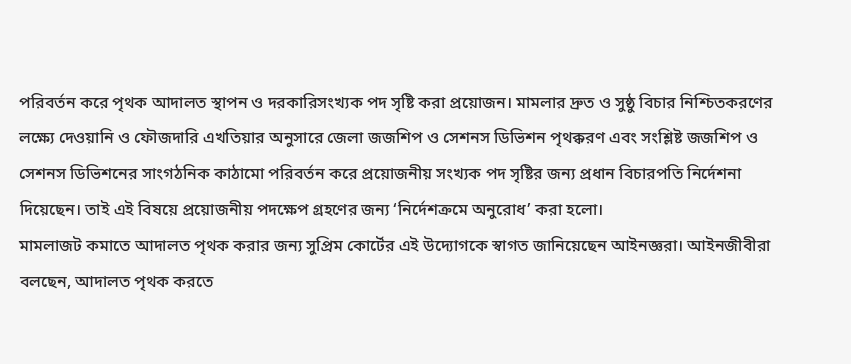পরিবর্তন করে পৃথক আদালত স্থাপন ও দরকারিসংখ্যক পদ সৃষ্টি করা প্রয়োজন। মামলার দ্রুত ও সুষ্ঠু বিচার নিশ্চিতকরণের লক্ষ্যে দেওয়ানি ও ফৌজদারি এখতিয়ার অনুসারে জেলা জজশিপ ও সেশনস ডিভিশন পৃথক্করণ এবং সংশ্লিষ্ট জজশিপ ও সেশনস ডিভিশনের সাংগঠনিক কাঠামো পরিবর্তন করে প্রয়োজনীয় সংখ্যক পদ সৃষ্টির জন্য প্রধান বিচারপতি নির্দেশনা দিয়েছেন। তাই এই বিষয়ে প্রয়োজনীয় পদক্ষেপ গ্রহণের জন্য ‘নির্দেশক্রমে অনুরোধ’ করা হলো।
মামলাজট কমাতে আদালত পৃথক করার জন্য সুপ্রিম কোর্টের এই উদ্যোগকে স্বাগত জানিয়েছেন আইনজ্ঞরা। আইনজীবীরা বলছেন, আদালত পৃথক করতে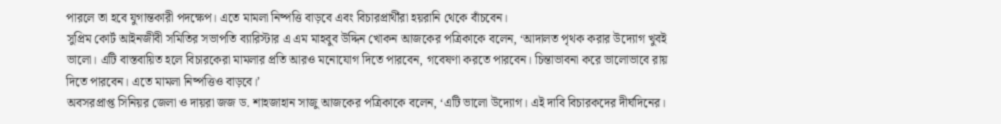পারলে তা হবে যুগান্তকারী পদক্ষেপ। এতে মামলা নিষ্পত্তি বাড়বে এবং বিচারপ্রার্থীরা হয়রানি থেকে বাঁচবেন।
সুপ্রিম কোর্ট আইনজীবী সমিতির সভাপতি ব্যারিস্টার এ এম মাহবুব উদ্দিন খোকন আজকের পত্রিকাকে বলেন, ‘আদালত পৃথক করার উদ্যোগ খুবই ভালো। এটি বাস্তবায়িত হলে বিচারকেরা মামলার প্রতি আরও মনোযোগ দিতে পারবেন, গবেষণা করতে পারবেন। চিন্তাভাবনা করে ভালোভাবে রায় দিতে পারবেন। এতে মামলা নিষ্পত্তিও বাড়বে।’
অবসরপ্রাপ্ত সিনিয়র জেলা ও দায়রা জজ ড. শাহজাহান সাজু আজকের পত্রিকাকে বলেন, ‘এটি ভালো উদ্যোগ। এই দাবি বিচারকদের দীর্ঘদিনের।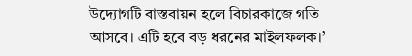উদ্যোগটি বাস্তবায়ন হলে বিচারকাজে গতি আসবে। এটি হবে বড় ধরনের মাইলফলক।’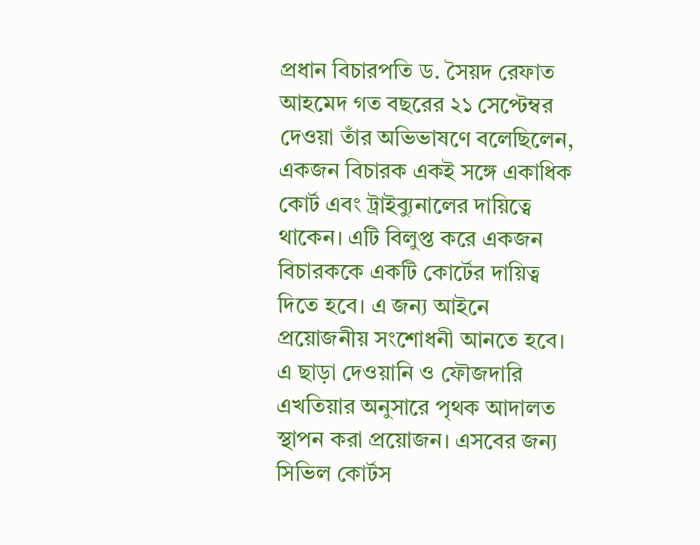প্রধান বিচারপতি ড. সৈয়দ রেফাত আহমেদ গত বছরের ২১ সেপ্টেম্বর দেওয়া তাঁর অভিভাষণে বলেছিলেন, একজন বিচারক একই সঙ্গে একাধিক কোর্ট এবং ট্রাইব্যুনালের দায়িত্বে থাকেন। এটি বিলুপ্ত করে একজন বিচারককে একটি কোর্টের দায়িত্ব দিতে হবে। এ জন্য আইনে প্রয়োজনীয় সংশোধনী আনতে হবে। এ ছাড়া দেওয়ানি ও ফৌজদারি এখতিয়ার অনুসারে পৃথক আদালত স্থাপন করা প্রয়োজন। এসবের জন্য সিভিল কোর্টস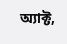অ্যাক্ট,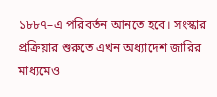১৮৮৭–এ পরিবর্তন আনতে হবে। সংস্কার প্রক্রিয়ার শুরুতে এখন অধ্যাদেশ জারির মাধ্যমেও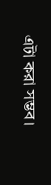এটা করা সম্ভব।